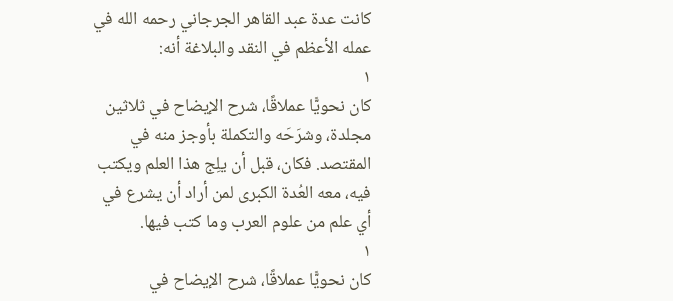كانت عدة عبد القاهر الجرجاني رحمه الله في عمله الأعظم في النقد والبلاغة أنه:
١
كان نحويًّا عملاقًا، شرح الإيضاح في ثلاثين مجلدة، وشرَحَه والتكملة بأوجز منه في المقتصد. فكان، قبل أن يلِج هذا العلم ويكتب فيه، معه العُدة الكبرى لمن أراد أن يشرع في أي علم من علوم العرب وما كتب فيها.
١
كان نحويًّا عملاقًا، شرح الإيضاح في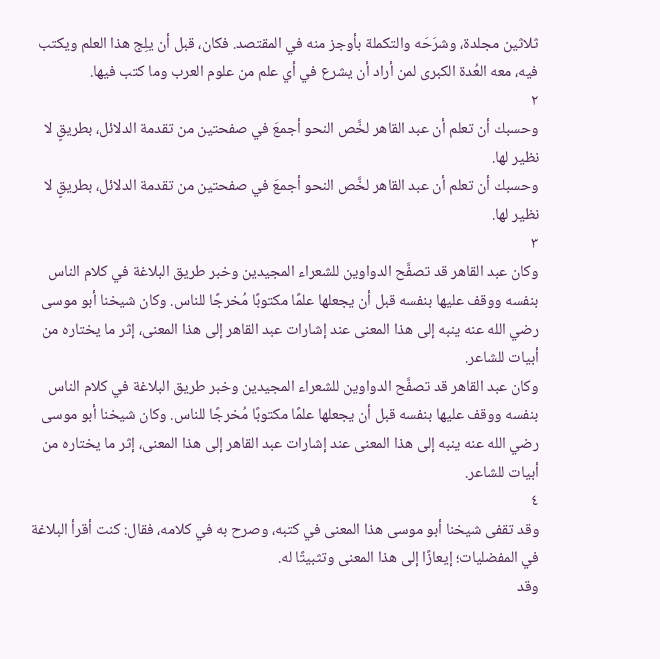ثلاثين مجلدة، وشرَحَه والتكملة بأوجز منه في المقتصد. فكان، قبل أن يلِج هذا العلم ويكتب فيه، معه العُدة الكبرى لمن أراد أن يشرع في أي علم من علوم العرب وما كتب فيها.
٢
وحسبك أن تعلم أن عبد القاهر لخَّص النحو أجمعَ في صفحتين من تقدمة الدلائل، بطريقٍ لا نظير لها.
وحسبك أن تعلم أن عبد القاهر لخَّص النحو أجمعَ في صفحتين من تقدمة الدلائل، بطريقٍ لا نظير لها.
٣
وكان عبد القاهر قد تصفَّح الدواوين للشعراء المجيدين وخبر طريق البلاغة في كلام الناس بنفسه ووقف عليها بنفسه قبل أن يجعلها علمًا مكتوبًا مُخرجًا للناس. وكان شيخنا أبو موسى رضي الله عنه ينبه إلى هذا المعنى عند إشارات عبد القاهر إلى هذا المعنى، إثر ما يختاره من أبيات للشاعر.
وكان عبد القاهر قد تصفَّح الدواوين للشعراء المجيدين وخبر طريق البلاغة في كلام الناس بنفسه ووقف عليها بنفسه قبل أن يجعلها علمًا مكتوبًا مُخرجًا للناس. وكان شيخنا أبو موسى رضي الله عنه ينبه إلى هذا المعنى عند إشارات عبد القاهر إلى هذا المعنى، إثر ما يختاره من أبيات للشاعر.
٤
وقد تقفى شيخنا أبو موسى هذا المعنى في كتبه، وصرح به في كلامه، فقال: كنت أقرأ البلاغة في المفضليات؛ إيعازًا إلى هذا المعنى وتثبيتًا له.
وقد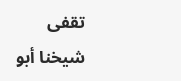تقفى شيخنا أبو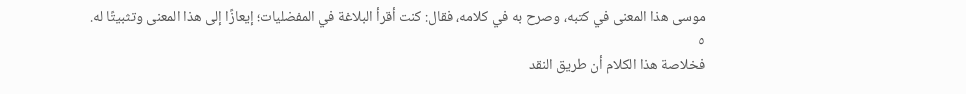موسى هذا المعنى في كتبه، وصرح به في كلامه، فقال: كنت أقرأ البلاغة في المفضليات؛ إيعازًا إلى هذا المعنى وتثبيتًا له.
٥
فخلاصة هذا الكلام أن طريق النقد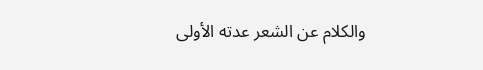والكلام عن الشعر عدته الأولى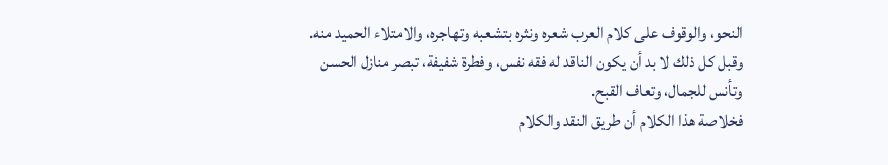النحو، والوقوف على كلام العرب شعره ونثره بتشعبه وتهاجره، والامتلاء الحميد منه. وقبل كل ذلك لا بد أن يكون الناقد له فقه نفس، وفطرة شفيفة، تبصر منازل الحسن وتأنس للجمال، وتعاف القبح.
فخلاصة هذا الكلام أن طريق النقد والكلام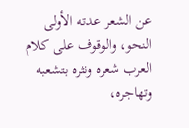عن الشعر عدته الأولى النحو، والوقوف على كلام العرب شعره ونثره بتشعبه وتهاجره،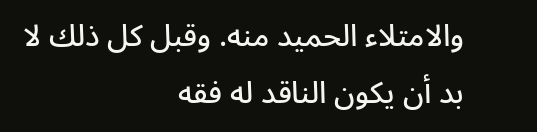والامتلاء الحميد منه. وقبل كل ذلك لا بد أن يكون الناقد له فقه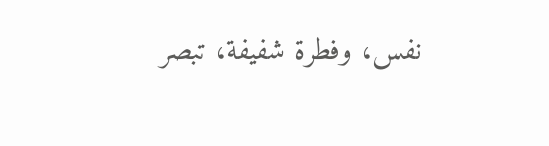نفس، وفطرة شفيفة، تبصر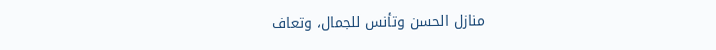منازل الحسن وتأنس للجمال، وتعاف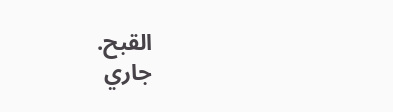القبح.
جاري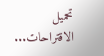تحميل الاقتراحات...